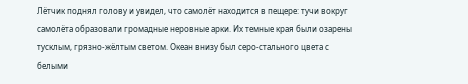Лётчик поднял голову и увидел, что самолёт находится в пещере: тучи вокруг самолёта образовали громадные неровные арки. Их темные края были озарены тусклым, грязно-жёлтым светом. Океан внизу был серо-стального цвета с белыми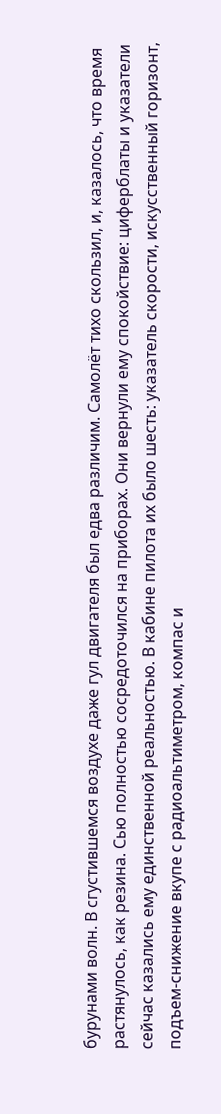бурунами волн. В сгустившемся воздухе даже гул двигателя был едва различим. Самолёт тихо скользил, и, казалось, что время растянулось, как резина. Сью полностью сосредоточился на приборах. Они вернули ему спокойствие: циферблаты и указатели сейчас казались ему единственной реальностью. В кабине пилота их было шесть: указатель скорости, искусственный горизонт, подъем-снижение вкупе с радиоальтиметром, компас и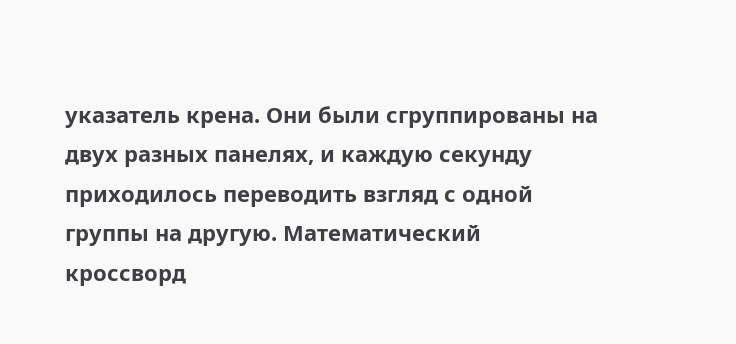указатель крена. Они были сгруппированы на двух разных панелях, и каждую секунду приходилось переводить взгляд с одной группы на другую. Математический кроссворд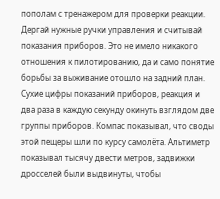пополам с тренажером для проверки реакции. Дергай нужные ручки управления и считывай показания приборов. Это не имело никакого отношения к пилотированию, да и само понятие борьбы за выживание отошло на задний план. Сухие цифры показаний приборов, реакция и два раза в каждую секунду окинуть взглядом две группы приборов. Компас показывал, что своды этой пещеры шли по курсу самолёта. Альтиметр показывал тысячу двести метров, задвижки дросселей были выдвинуты, чтобы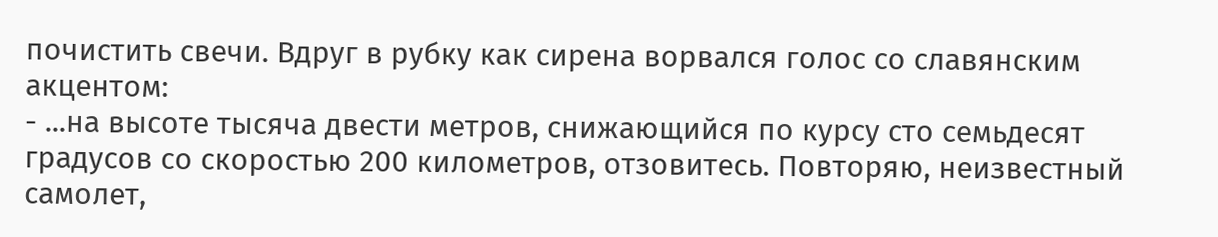почистить свечи. Вдруг в рубку как сирена ворвался голос со славянским акцентом:
- ...на высоте тысяча двести метров, снижающийся по курсу сто семьдесят градусов со скоростью 200 километров, отзовитесь. Повторяю, неизвестный самолет,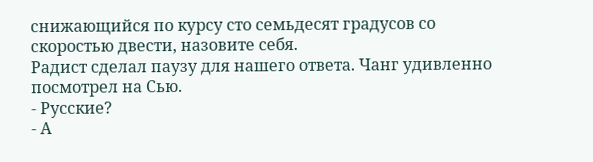снижающийся по курсу сто семьдесят градусов со скоростью двести, назовите себя.
Радист сделал паузу для нашего ответа. Чанг удивленно посмотрел на Сью.
- Русские?
- А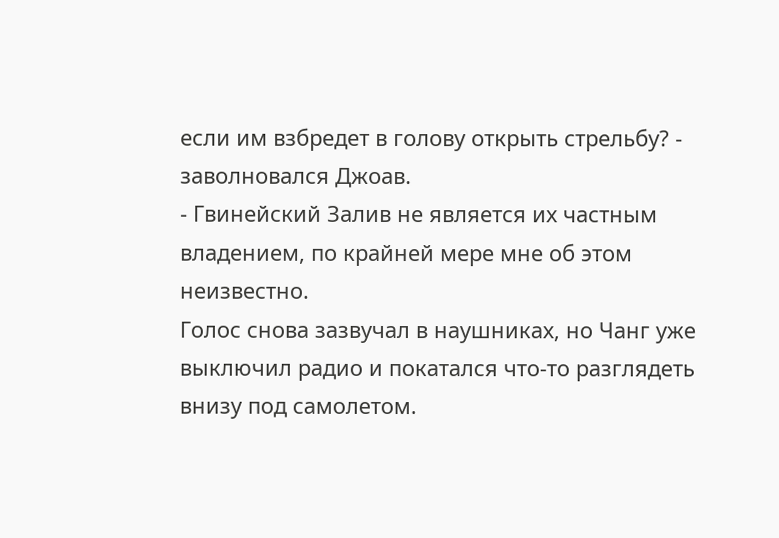если им взбредет в голову открыть стрельбу? - заволновался Джоав.
- Гвинейский Залив не является их частным владением, по крайней мере мне об этом неизвестно.
Голос снова зазвучал в наушниках, но Чанг уже выключил радио и покатался что-то разглядеть внизу под самолетом.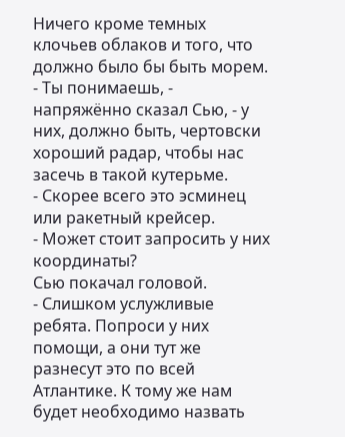Ничего кроме темных клочьев облаков и того, что должно было бы быть морем.
- Ты понимаешь, - напряжённо сказал Сью, - у них, должно быть, чертовски хороший радар, чтобы нас засечь в такой кутерьме.
- Скорее всего это эсминец или ракетный крейсер.
- Может стоит запросить у них координаты?
Сью покачал головой.
- Слишком услужливые ребята. Попроси у них помощи, а они тут же разнесут это по всей Атлантике. К тому же нам будет необходимо назвать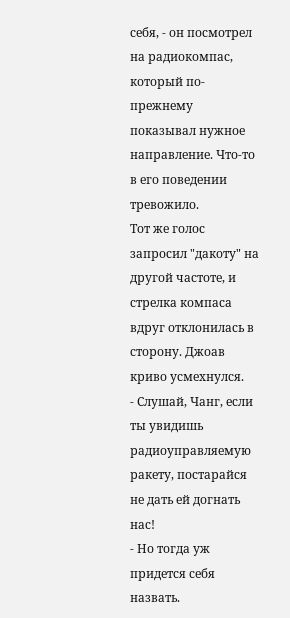себя, - он посмотрел на радиокомпас, который по-прежнему показывал нужное направление. Что-то в его поведении тревожило.
Тот же голос запросил "дакоту" на другой частоте, и стрелка компаса вдруг отклонилась в сторону. Джоав криво усмехнулся.
- Слушай, Чанг, если ты увидишь радиоуправляемую ракету, постарайся не дать ей догнать нас!
- Но тогда уж придется себя назвать.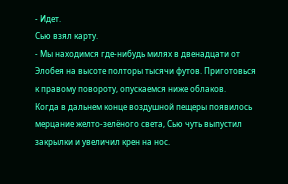- Идет.
Сью взял карту.
- Мы находимся где-нибудь милях в двенадцати от Элобея на высоте полторы тысячи футов. Приготовься к правому повороту, опускаемся ниже облаков.
Когда в дальнем конце воздушной пещеры появилось мерцание желто-зелёного света, Сью чуть выпустил закрылки и увеличил крен на нос.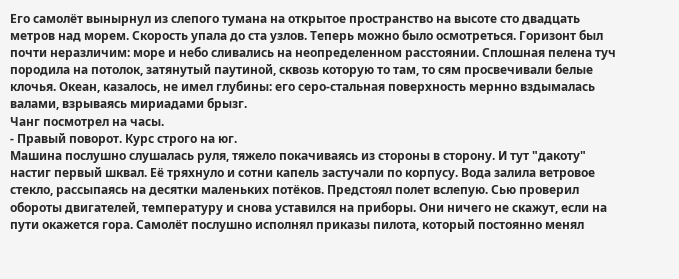Его самолёт вынырнул из слепого тумана на открытое пространство на высоте сто двадцать метров над морем. Скорость упала до ста узлов. Теперь можно было осмотреться. Горизонт был почти неразличим: море и небо сливались на неопределенном расстоянии. Сплошная пелена туч породила на потолок, затянутый паутиной, сквозь которую то там, то сям просвечивали белые клочья. Океан, казалось, не имел глубины: его серо-стальная поверхность мернно вздымалась валами, взрываясь мириадами брызг.
Чанг посмотрел на часы.
- Правый поворот. Курс строго на юг.
Машина послушно слушалась руля, тяжело покачиваясь из стороны в сторону. И тут "дакоту" настиг первый шквал. Её тряхнуло и сотни капель застучали по корпусу. Вода залила ветровое стекло, рассыпаясь на десятки маленьких потёков. Предстоял полет вслепую. Сью проверил обороты двигателей, температуру и снова уставился на приборы. Они ничего не скажут, если на пути окажется гора. Самолёт послушно исполнял приказы пилота, который постоянно менял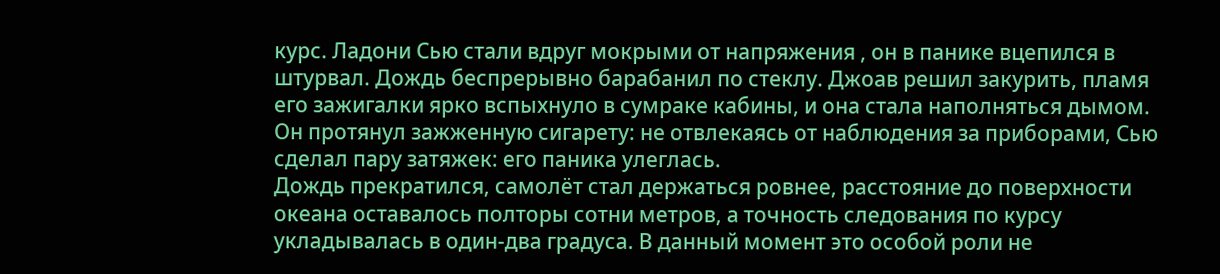курс. Ладони Сью стали вдруг мокрыми от напряжения , он в панике вцепился в штурвал. Дождь беспрерывно барабанил по стеклу. Джоав решил закурить, пламя его зажигалки ярко вспыхнуло в сумраке кабины, и она стала наполняться дымом. Он протянул зажженную сигарету: не отвлекаясь от наблюдения за приборами, Сью сделал пару затяжек: его паника улеглась.
Дождь прекратился, самолёт стал держаться ровнее, расстояние до поверхности океана оставалось полторы сотни метров, а точность следования по курсу укладывалась в один-два градуса. В данный момент это особой роли не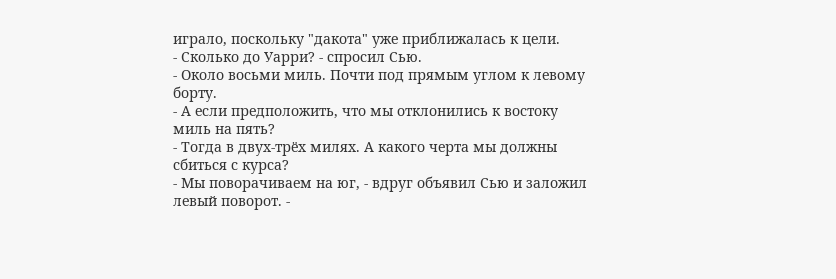играло, поскольку "дакота" уже приближалась к цели.
- Сколько до Уарри? - спросил Сью.
- Около восьми миль. Почти под прямым углом к левому борту.
- А если предположить, что мы отклонились к востоку миль на пять?
- Тогда в двух-трёх милях. А какого черта мы должны сбиться с курса?
- Мы поворачиваем на юг, - вдруг объявил Сью и заложил левый поворот. -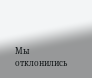Мы отклонились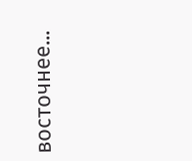восточнее...